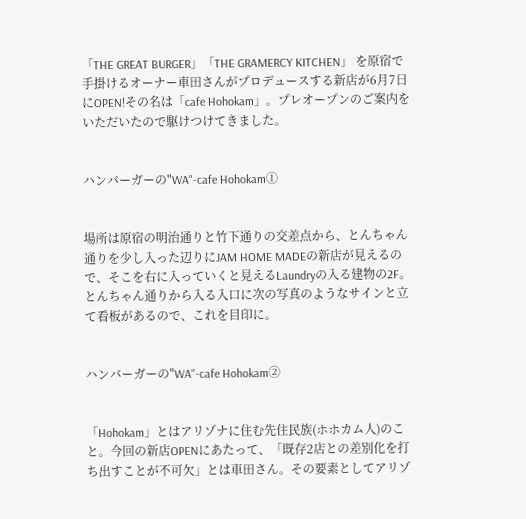「THE GREAT BURGER」「THE GRAMERCY KITCHEN」 を原宿で手掛けるオーナー車田さんがプロデュースする新店が6月7日にOPEN!その名は「cafe Hohokam」。プレオープンのご案内をいただいたので駆けつけてきました。


ハンバーガーの"WA"-cafe Hohokam①


場所は原宿の明治通りと竹下通りの交差点から、とんちゃん通りを少し入った辺りにJAM HOME MADEの新店が見えるので、そこを右に入っていくと見えるLaundryの入る建物の2F。とんちゃん通りから入る入口に次の写真のようなサインと立て看板があるので、これを目印に。


ハンバーガーの"WA"-cafe Hohokam②


「Hohokam」とはアリゾナに住む先住民族(ホホカム人)のこと。今回の新店OPENにあたって、「既存2店との差別化を打ち出すことが不可欠」とは車田さん。その要素としてアリゾ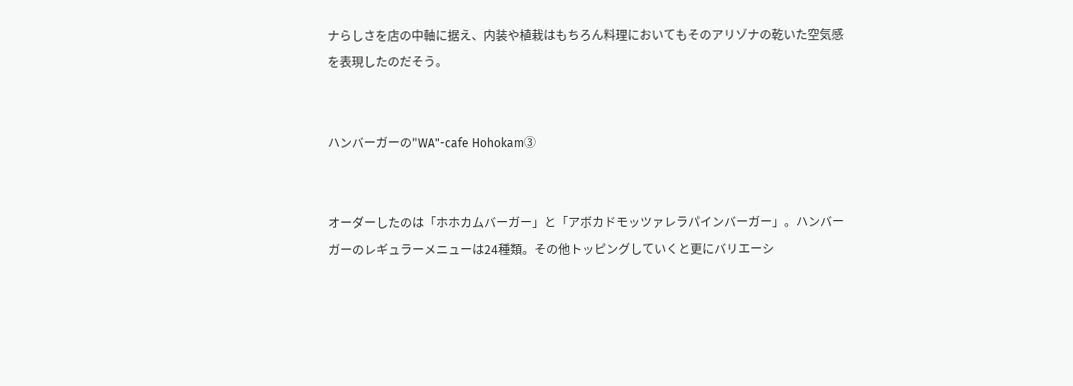ナらしさを店の中軸に据え、内装や植栽はもちろん料理においてもそのアリゾナの乾いた空気感を表現したのだそう。


ハンバーガーの"WA"-cafe Hohokam③


オーダーしたのは「ホホカムバーガー」と「アボカドモッツァレラパインバーガー」。ハンバーガーのレギュラーメニューは24種類。その他トッピングしていくと更にバリエーシ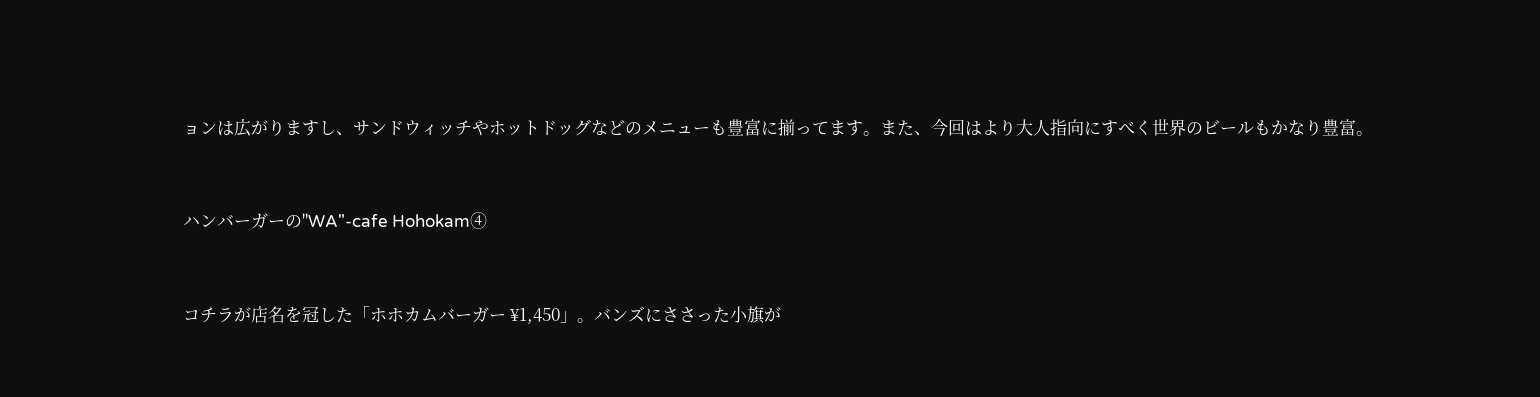ョンは広がりますし、サンドウィッチやホットドッグなどのメニューも豊富に揃ってます。また、今回はより大人指向にすべく世界のビールもかなり豊富。


ハンバーガーの"WA"-cafe Hohokam④


コチラが店名を冠した「ホホカムバーガー ¥1,450」。バンズにささった小旗が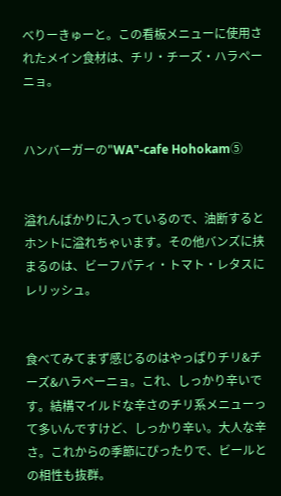べりーきゅーと。この看板メニューに使用されたメイン食材は、チリ・チーズ・ハラペーニョ。


ハンバーガーの"WA"-cafe Hohokam⑤


溢れんばかりに入っているので、油断するとホントに溢れちゃいます。その他バンズに挟まるのは、ビーフパティ・トマト・レタスにレリッシュ。


食べてみてまず感じるのはやっぱりチリ&チーズ&ハラペーニョ。これ、しっかり辛いです。結構マイルドな辛さのチリ系メニューって多いんですけど、しっかり辛い。大人な辛さ。これからの季節にぴったりで、ビールとの相性も抜群。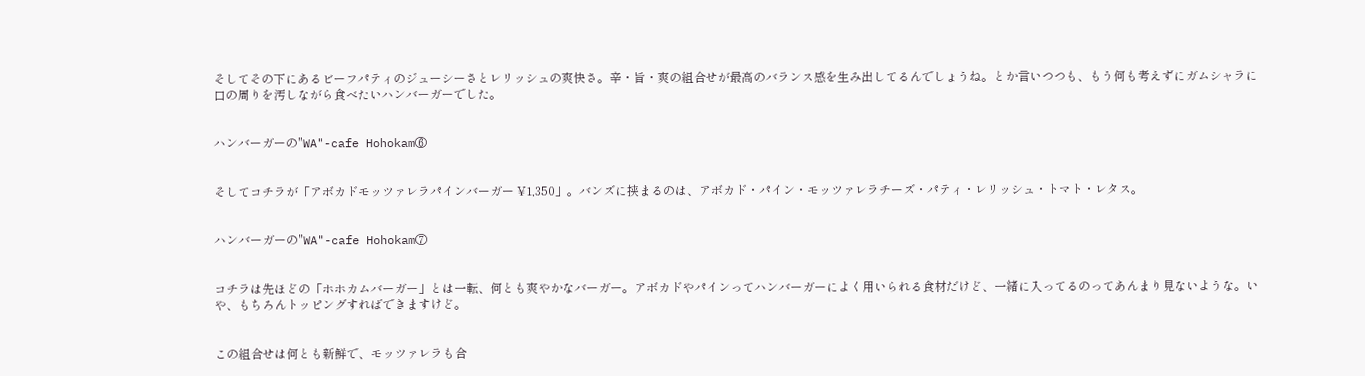そしてその下にあるビーフパティのジューシーさとレリッシュの爽快さ。辛・旨・爽の組合せが最高のバランス感を生み出してるんでしょうね。とか言いつつも、もう何も考えずにガムシャラに口の周りを汚しながら食べたいハンバーガーでした。


ハンバーガーの"WA"-cafe Hohokam⑥


そしてコチラが「アボカドモッツァレラパインバーガー ¥1,350」。バンズに挟まるのは、アボカド・パイン・モッツァレラチーズ・パティ・レリッシュ・トマト・レタス。


ハンバーガーの"WA"-cafe Hohokam⑦


コチラは先ほどの「ホホカムバーガー」とは一転、何とも爽やかなバーガー。アボカドやパインってハンバーガーによく用いられる食材だけど、一緒に入ってるのってあんまり見ないような。いや、もちろんトッピングすればできますけど。


この組合せは何とも新鮮で、モッツァレラも合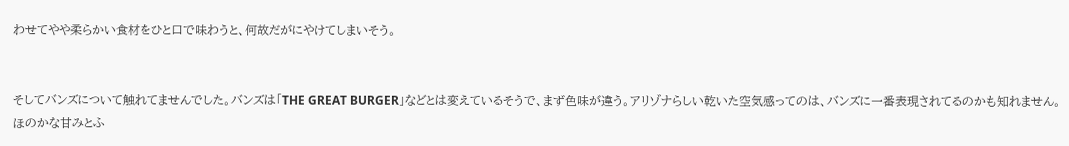わせてやや柔らかい食材をひと口で味わうと、何故だがにやけてしまいそう。


そしてバンズについて触れてませんでした。バンズは「THE GREAT BURGER」などとは変えているそうで、まず色味が違う。アリゾナらしい乾いた空気感ってのは、バンズに一番表現されてるのかも知れません。ほのかな甘みとふ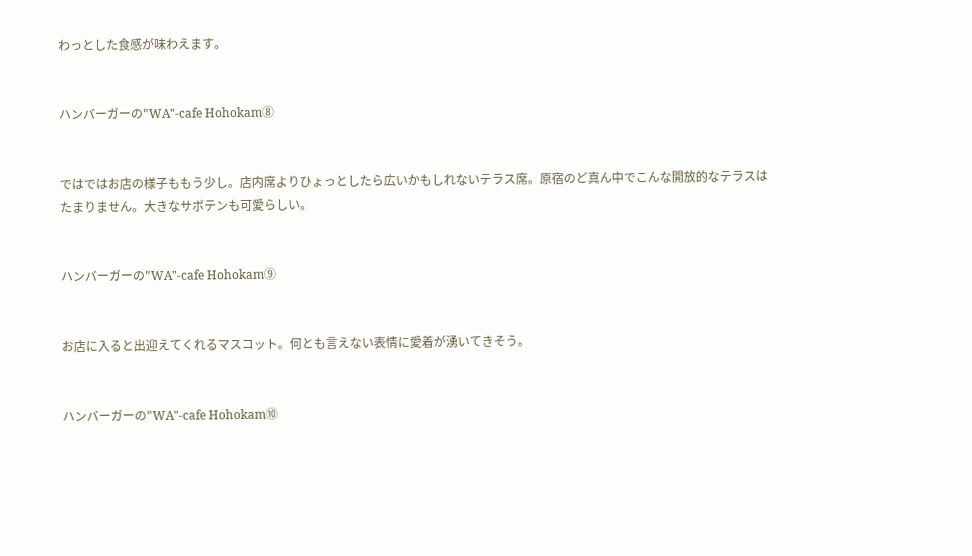わっとした食感が味わえます。


ハンバーガーの"WA"-cafe Hohokam⑧


ではではお店の様子ももう少し。店内席よりひょっとしたら広いかもしれないテラス席。原宿のど真ん中でこんな開放的なテラスはたまりません。大きなサボテンも可愛らしい。


ハンバーガーの"WA"-cafe Hohokam⑨


お店に入ると出迎えてくれるマスコット。何とも言えない表情に愛着が湧いてきそう。


ハンバーガーの"WA"-cafe Hohokam⑩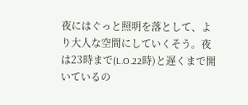夜にはぐっと照明を落として、より大人な空間にしていくそう。夜は23時まで(L.O.22時)と遅くまで開いているの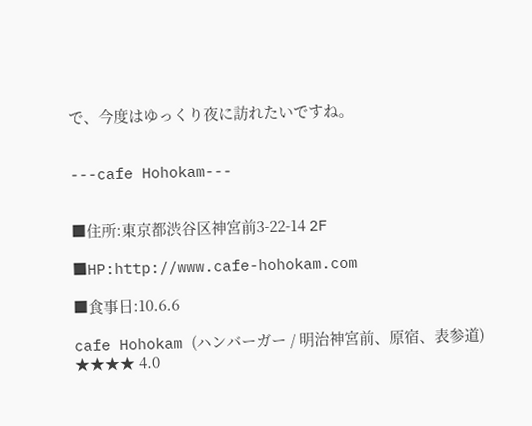で、今度はゆっくり夜に訪れたいですね。


---cafe Hohokam---


■住所:東京都渋谷区神宮前3-22-14 2F

■HP:http://www.cafe-hohokam.com

■食事日:10.6.6

cafe Hohokam (ハンバーガー / 明治神宮前、原宿、表参道)
★★★★ 4.0